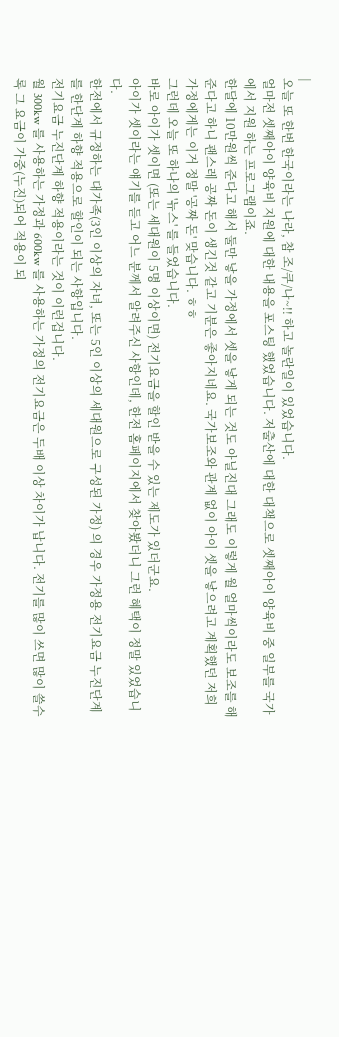|
오늘 또 한번 한국이라는 나라, 참 조/쿠/나~!! 하고 놀란일이 있었습니다.
얼마전 셋째아이 양육비 지원에 대한 내용을 포스팅 했었습니다. 저출산에 대한 대책으로 셋째아이 양육비 중 일부를 국가에서 지원 하는 프로그램이죠.
한달에 10만원씩 준다고 해서 둘만 낳을 가정에서 셋을 낳게 되는 것도 아닐진대 그래도 이렇게 월 얼마씩이라도 보조를 해 준다고 하니 괜스레 공짜 돈이 생긴것 같고 기분은 좋아지네요. 국가보조와 관계 없이 아이 셋을 낳으려고 계획했던 저희 가정에게는 이거 정말 '공짜 돈' 맞습니다. ㅎㅎ
그런데 오늘 또 하나의 '뉴스' 를 들었습니다.
바로 아이가 셋이면 (또는 세대원이 5명 이상이면) 전기요금을 할인 받을 수 있는 제도가 있더군요.
아이가 셋이라는 얘기를 듣고 어느 분께서 알려주신 사항인데, 한전 홈페이지에서 찾아봤더니 그런 혜택이 정말 있었습니다.
한전에서 규정하는 대가족(3인 이상의 자녀, 또는 5인 이상의 세대원으로 구성된 가정) 의 경우 가정용 전기요금 누진단계를 한단계 하향 적용으로 할인이 되는 사항입니다.
전기요금 누진단계 하향 적용이라는 것이 이런겁니다.
월 300kw 를 사용하는 가정과 600kw 를 사용하는 가정의 전기요금은 두배 이상 차이가 납니다. 전기를 많이 쓰면 많이 쓸수록 그 요금이 가중(누진)되어 적용이 되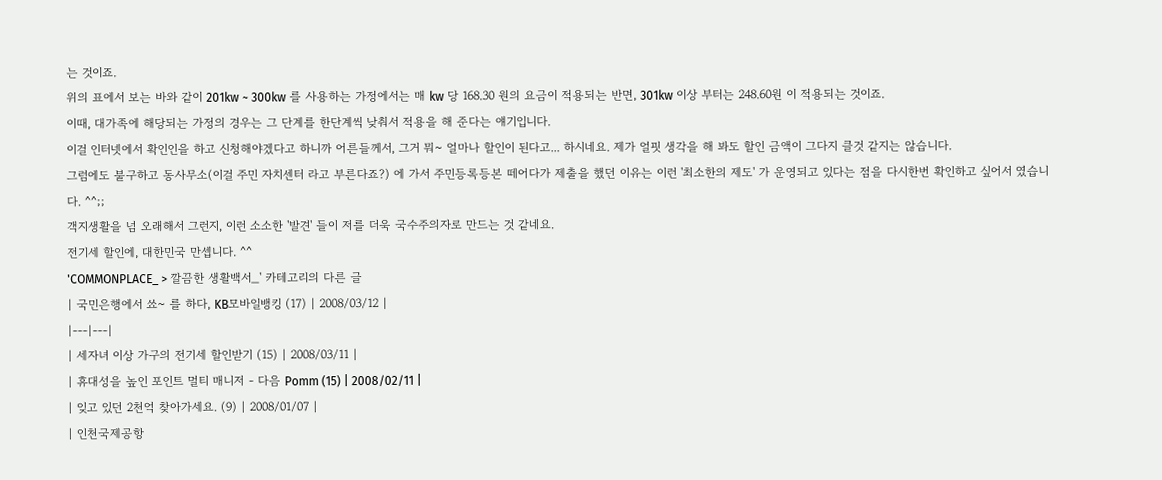는 것이죠.
위의 표에서 보는 바와 같이 201kw ~ 300kw 를 사용하는 가정에서는 매 kw 당 168.30 원의 요금이 적용되는 반면, 301kw 이상 부터는 248.60원 이 적용되는 것이죠.
이때, 대가족에 해당되는 가정의 경우는 그 단계를 한단계씩 낮춰서 적용을 해 준다는 얘기입니다.
이걸 인터넷에서 확인인을 하고 신청해야겠다고 하니까 어른들께서, 그거 뭐~ 얼마나 할인이 된다고... 하시네요. 제가 얼핏 생각을 해 봐도 할인 금액이 그다지 클것 같지는 않습니다.
그럼에도 불구하고 동사무소(이걸 주민 자치센터 라고 부른다죠?) 에 가서 주민등록등본 떼어다가 제출을 했던 이유는 이런 '최소한의 제도' 가 운영되고 있다는 점을 다시한번 확인하고 싶어서 였습니다. ^^;;
객지생활을 넘 오래해서 그런지, 이런 소소한 '발견' 들이 저를 더욱 국수주의자로 만드는 것 같네요.
전기세 할인에, 대한민국 만셉니다. ^^
'COMMONPLACE_ > 깔끔한 생활백서_' 카테고리의 다른 글
| 국민은행에서 쑈~ 를 하다, KB모바일뱅킹 (17) | 2008/03/12 |
|---|---|
| 세자녀 이상 가구의 전기세 할인받기 (15) | 2008/03/11 |
| 휴대성을 높인 포인트 멀티 매니저 - 다음 Pomm (15) | 2008/02/11 |
| 잊고 있던 2천억 찾아가세요. (9) | 2008/01/07 |
| 인천국제공항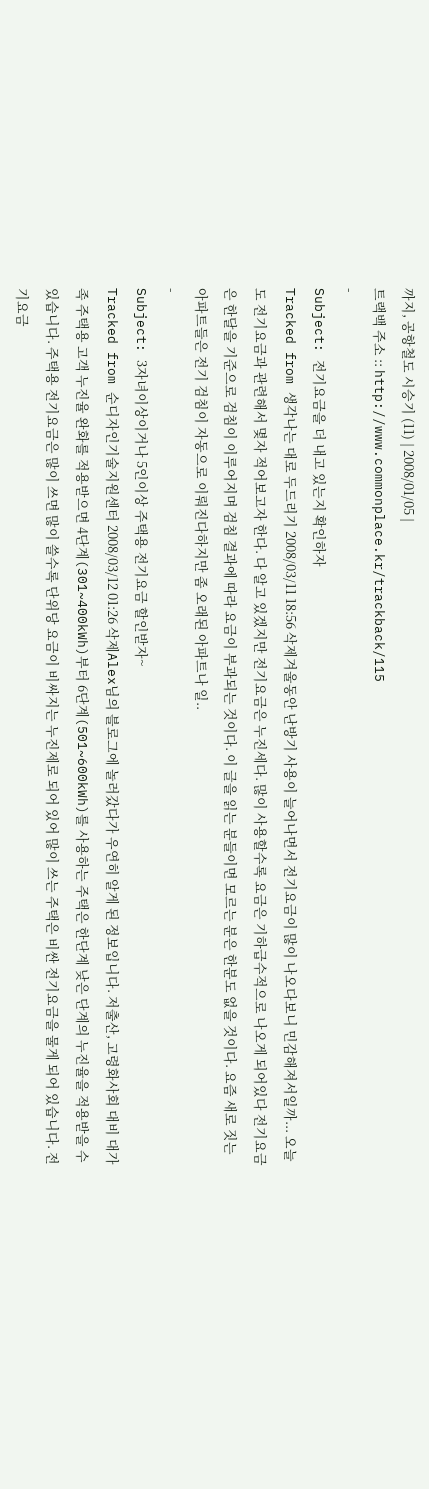까지, 공항철도 시승기 (11) | 2008/01/05 |
트랙백 주소 :: http://www.commonplace.kr/trackback/115
-
Subject: 전기요금을 더 내고 있는지 확인하자
Tracked from 생각나는 대로 두드리기 2008/03/11 18:56 삭제겨울동안 난방기 사용이 늘어나면서 전기요금이 많이 나오다보니 민감해져서일까... 오늘도 전기요금과 관련해서 몇자 적어보고자 한다. 다 알고 있겠지만 전기요금은 누진세다. 많이 사용할수록 요금은 기하급수적으로 나오게 되어있다 전기요금은 한달을 기준으로 검침이 이루어지며 검침 결과에 따라 요금이 부과되는 것이다. 이 글을 읽는 분들이면 모르는 분은 한분도 없을 것이다. 요즘 새로 짓는 아파트들은 전기 검침이 자동으로 이뤄진다하지만 좀 오래된 아파트나 일..
-
Subject: 3자녀이상이거나 5인이상 주택용 전기요금 할인받자~
Tracked from 순디자인기술지원센터 2008/03/12 01:26 삭제Alex님의 블로그에 놀러갔다가 우연히 알게 된 정보입니다. 저출산, 고령화사회 대비 대가족 주택용 고객 누진율 완화를 적용받으면 4단계(301~400kWh)부터 6단계(501~600kWh)를 사용하는 주택은 한단계 낮은 단계의 누진율을 적용받을 수 있습니다. 주택용 전기요금은 많이 쓰면 많이 쓸수록 단위당 요금이 비싸지는 누진제로 되어 있어 많이 쓰는 주택은 비싼 전기요금을 물게 되어 있습니다. 전기요금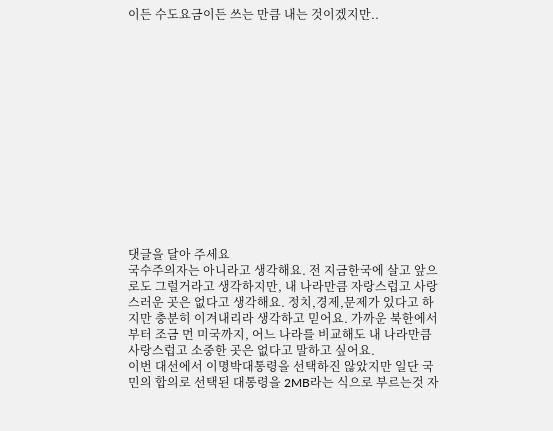이든 수도요금이든 쓰는 만큼 내는 것이겠지만..














댓글을 달아 주세요
국수주의자는 아니라고 생각해요. 전 지금한국에 살고 앞으로도 그럴거라고 생각하지만, 내 나라만큼 자랑스럽고 사랑스러운 곳은 없다고 생각해요. 정치,경제,문제가 있다고 하지만 충분히 이겨내리라 생각하고 믿어요. 가까운 북한에서 부터 조금 먼 미국까지, 어느 나라를 비교해도 내 나라만큼 사랑스럽고 소중한 곳은 없다고 말하고 싶어요.
이번 대선에서 이명박대통령을 선택하진 않았지만 일단 국민의 합의로 선택된 대통령을 2MB라는 식으로 부르는것 자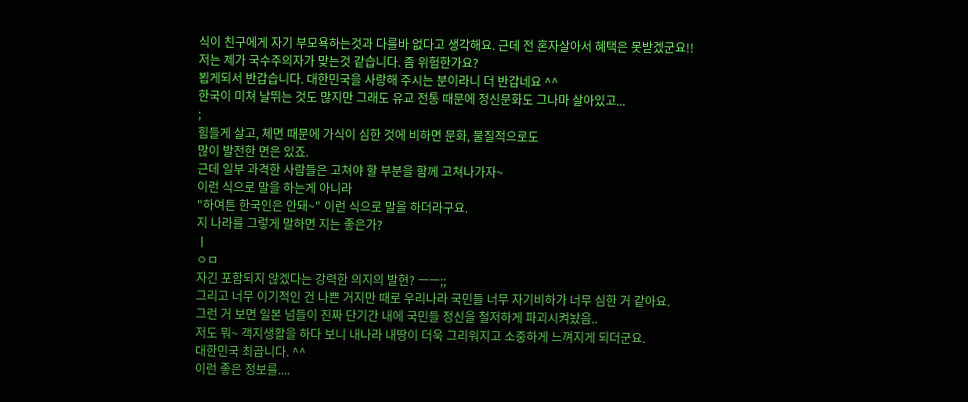식이 친구에게 자기 부모욕하는것과 다를바 없다고 생각해요. 근데 전 혼자살아서 혜택은 못받겠군요!!
저는 제가 국수주의자가 맞는것 같습니다. 좀 위험한가요?
뵙게되서 반갑습니다. 대한민국을 사랑해 주시는 분이라니 더 반갑네요 ^^
한국이 미쳐 날뛰는 것도 많지만 그래도 유교 전통 때문에 정신문화도 그나마 살아있고...
;
힘들게 살고, 체면 때문에 가식이 심한 것에 비하면 문화, 물질적으로도
많이 발전한 면은 있죠.
근데 일부 과격한 사람들은 고쳐야 할 부분을 함께 고쳐나가자~
이런 식으로 말을 하는게 아니라
"하여튼 한국인은 안돼~" 이런 식으로 말을 하더라구요.
지 나라를 그렇게 말하면 지는 좋은가?
ㅣ
ㅇㅁ
자긴 포함되지 않겠다는 강력한 의지의 발현? ㅡㅡ;;
그리고 너무 이기적인 건 나쁜 거지만 때로 우리나라 국민들 너무 자기비하가 너무 심한 거 같아요.
그런 거 보면 일본 넘들이 진짜 단기간 내에 국민들 정신을 철저하게 파괴시켜놨음..
저도 뭐~ 객지생활을 하다 보니 내나라 내땅이 더욱 그리워지고 소중하게 느껴지게 되더군요.
대한민국 최곱니다. ^^
이런 좋은 정보를....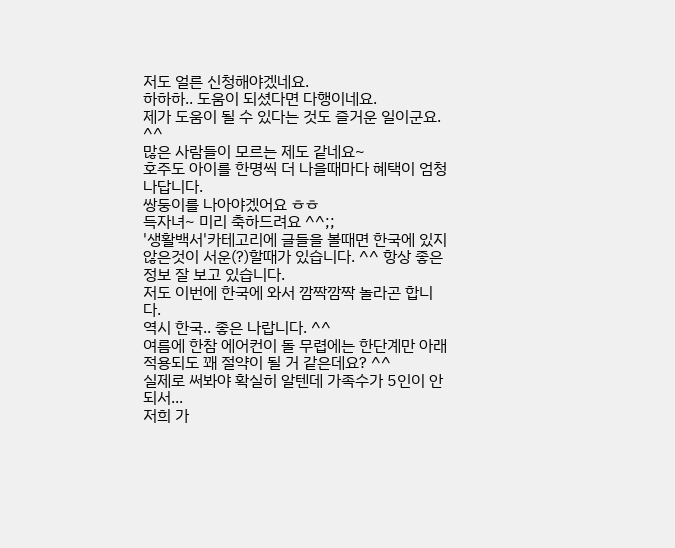저도 얼른 신청해야겠네요.
하하하.. 도움이 되셨다면 다행이네요.
제가 도움이 될 수 있다는 것도 즐거운 일이군요. ^^
많은 사람들이 모르는 제도 같네요~
호주도 아이를 한명씩 더 나을때마다 혜택이 엄청나답니다.
쌍둥이를 나아야겠어요 ㅎㅎ
득자녀~ 미리 축하드려요 ^^;;
'생활백서'카테고리에 글들을 볼때면 한국에 있지 않은것이 서운(?)할때가 있습니다. ^^ 항상 좋은 정보 잘 보고 있습니다.
저도 이번에 한국에 와서 깜짝깜짝 놀라곤 합니다.
역시 한국.. 좋은 나랍니다. ^^
여름에 한참 에어컨이 돌 무렵에는 한단계만 아래 적용되도 꽤 절약이 될 거 같은데요? ^^
실제로 써봐야 확실히 알텐데 가족수가 5인이 안 되서...
저희 가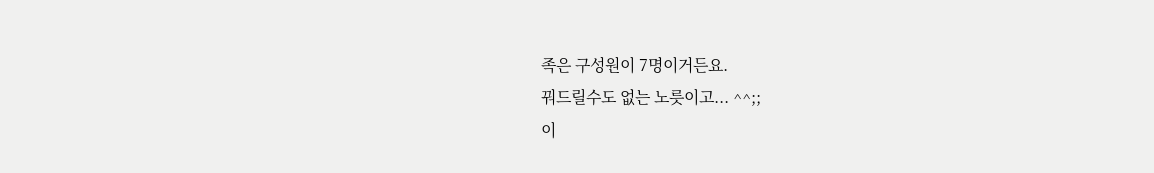족은 구성원이 7명이거든요.
꿔드릴수도 없는 노릇이고... ^^;;
이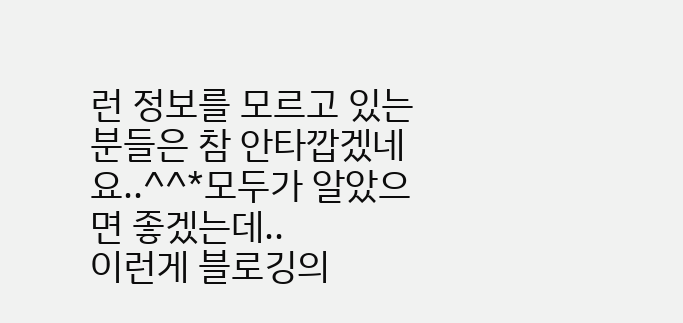런 정보를 모르고 있는 분들은 참 안타깝겠네요..^^*모두가 알았으면 좋겠는데..
이런게 블로깅의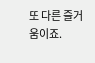또 다른 즐거움이죠.